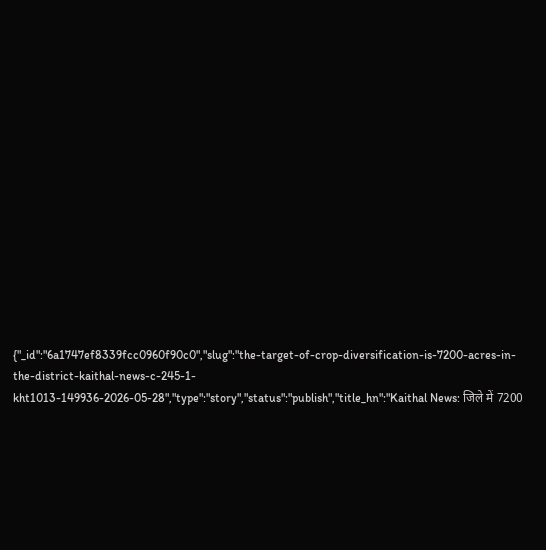{"_id":"6a1747ef8339fcc0960f90c0","slug":"the-target-of-crop-diversification-is-7200-acres-in-the-district-kaithal-news-c-245-1-kht1013-149936-2026-05-28","type":"story","status":"publish","title_hn":"Kaithal News: जिले में 7200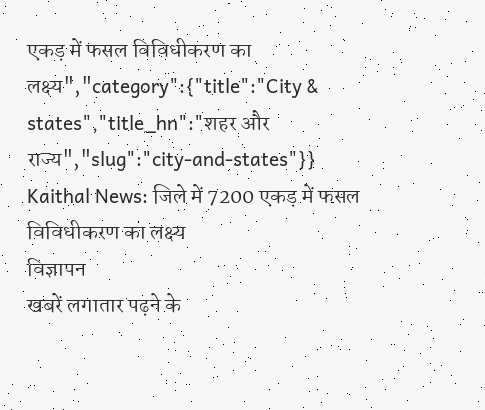एकड़ में फसल विविधीकरण का लक्ष्य","category":{"title":"City & states","title_hn":"शहर और राज्य","slug":"city-and-states"}}
Kaithal News: जिले में 7200 एकड़ में फसल विविधीकरण का लक्ष्य
विज्ञापन
खबरें लगातार पढ़ने के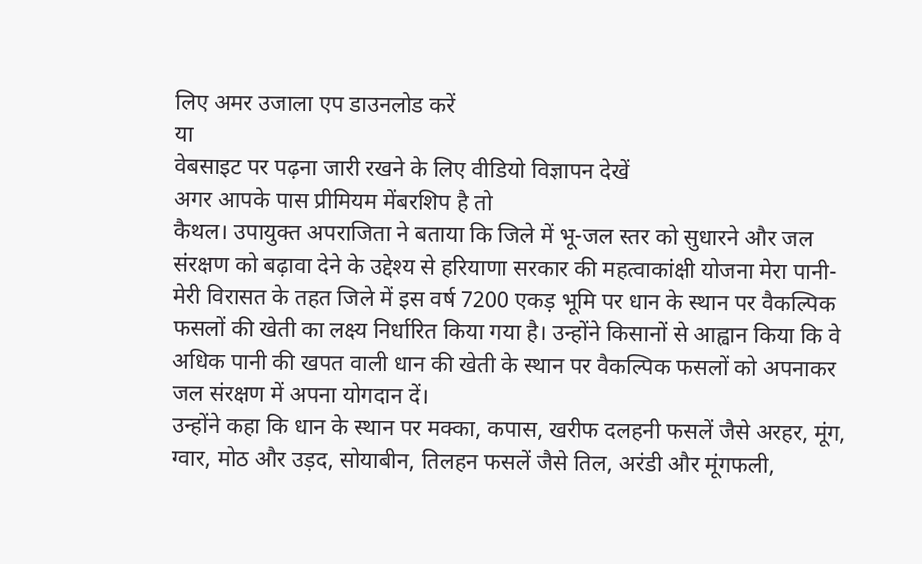लिए अमर उजाला एप डाउनलोड करें
या
वेबसाइट पर पढ़ना जारी रखने के लिए वीडियो विज्ञापन देखें
अगर आपके पास प्रीमियम मेंबरशिप है तो
कैथल। उपायुक्त अपराजिता ने बताया कि जिले में भू-जल स्तर को सुधारने और जल संरक्षण को बढ़ावा देने के उद्देश्य से हरियाणा सरकार की महत्वाकांक्षी योजना मेरा पानी-मेरी विरासत के तहत जिले में इस वर्ष 7200 एकड़ भूमि पर धान के स्थान पर वैकल्पिक फसलों की खेती का लक्ष्य निर्धारित किया गया है। उन्होंने किसानों से आह्वान किया कि वे अधिक पानी की खपत वाली धान की खेती के स्थान पर वैकल्पिक फसलों को अपनाकर जल संरक्षण में अपना योगदान दें।
उन्होंने कहा कि धान के स्थान पर मक्का, कपास, खरीफ दलहनी फसलें जैसे अरहर, मूंग, ग्वार, मोठ और उड़द, सोयाबीन, तिलहन फसलें जैसे तिल, अरंडी और मूंगफली,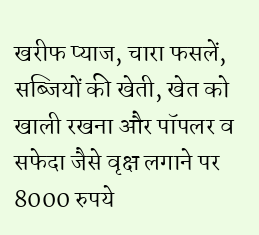खरीफ प्याज, चारा फसलें, सब्जियों की खेती, खेत को खाली रखना और पॉपलर व सफेदा जैसे वृक्ष लगाने पर 8000 रुपये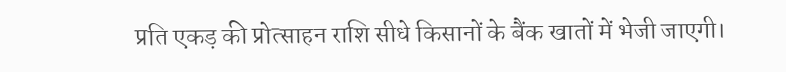प्रति एकड़ की प्रोत्साहन राशि सीधे किसानों के बैंक खातों में भेजी जाएगी।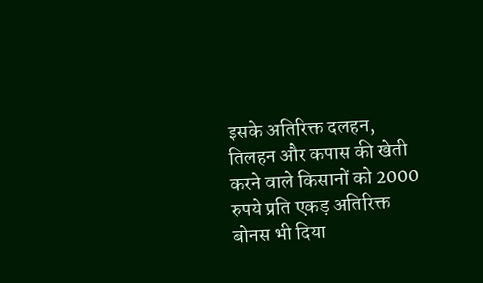इसके अतिरिक्त दलहन, तिलहन और कपास की खेती करने वाले किसानों को 2000 रुपये प्रति एकड़ अतिरिक्त बोनस भी दिया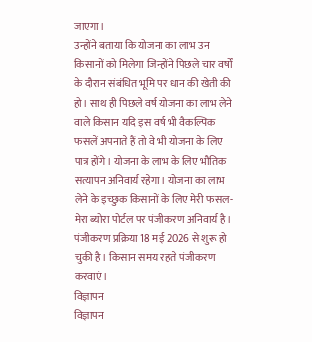जाएगा।
उन्होंने बताया कि योजना का लाभ उन किसानों को मिलेगा जिन्होंने पिछले चार वर्षों के दौरान संबंधित भूमि पर धान की खेती की हो। साथ ही पिछले वर्ष योजना का लाभ लेने वाले किसान यदि इस वर्ष भी वैकल्पिक फसलें अपनाते हैं तो वे भी योजना के लिए पात्र होंगे। योजना के लाभ के लिए भौतिक सत्यापन अनिवार्य रहेगा। योजना का लाभ लेने के इच्छुक किसानों के लिए मेरी फसल-मेरा ब्योरा पोर्टल पर पंजीकरण अनिवार्य है। पंजीकरण प्रक्रिया 18 मई 2026 से शुरू हो चुकी है। किसान समय रहते पंजीकरण करवाएं।
विज्ञापन
विज्ञापन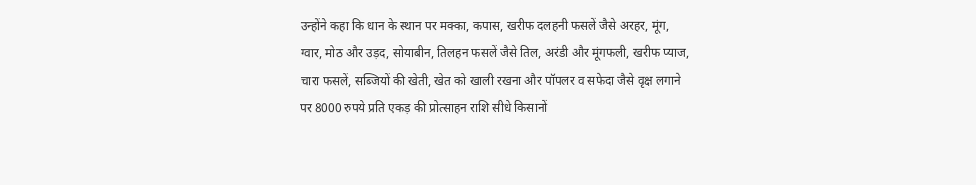उन्होंने कहा कि धान के स्थान पर मक्का, कपास, खरीफ दलहनी फसलें जैसे अरहर, मूंग, ग्वार, मोठ और उड़द, सोयाबीन, तिलहन फसलें जैसे तिल, अरंडी और मूंगफली, खरीफ प्याज, चारा फसलें, सब्जियों की खेती, खेत को खाली रखना और पॉपलर व सफेदा जैसे वृक्ष लगाने पर 8000 रुपये प्रति एकड़ की प्रोत्साहन राशि सीधे किसानों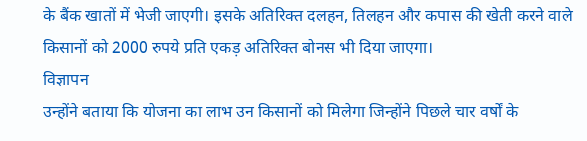के बैंक खातों में भेजी जाएगी। इसके अतिरिक्त दलहन, तिलहन और कपास की खेती करने वाले किसानों को 2000 रुपये प्रति एकड़ अतिरिक्त बोनस भी दिया जाएगा।
विज्ञापन
उन्होंने बताया कि योजना का लाभ उन किसानों को मिलेगा जिन्होंने पिछले चार वर्षों के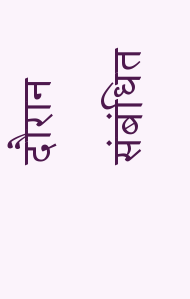दौरान संबंधित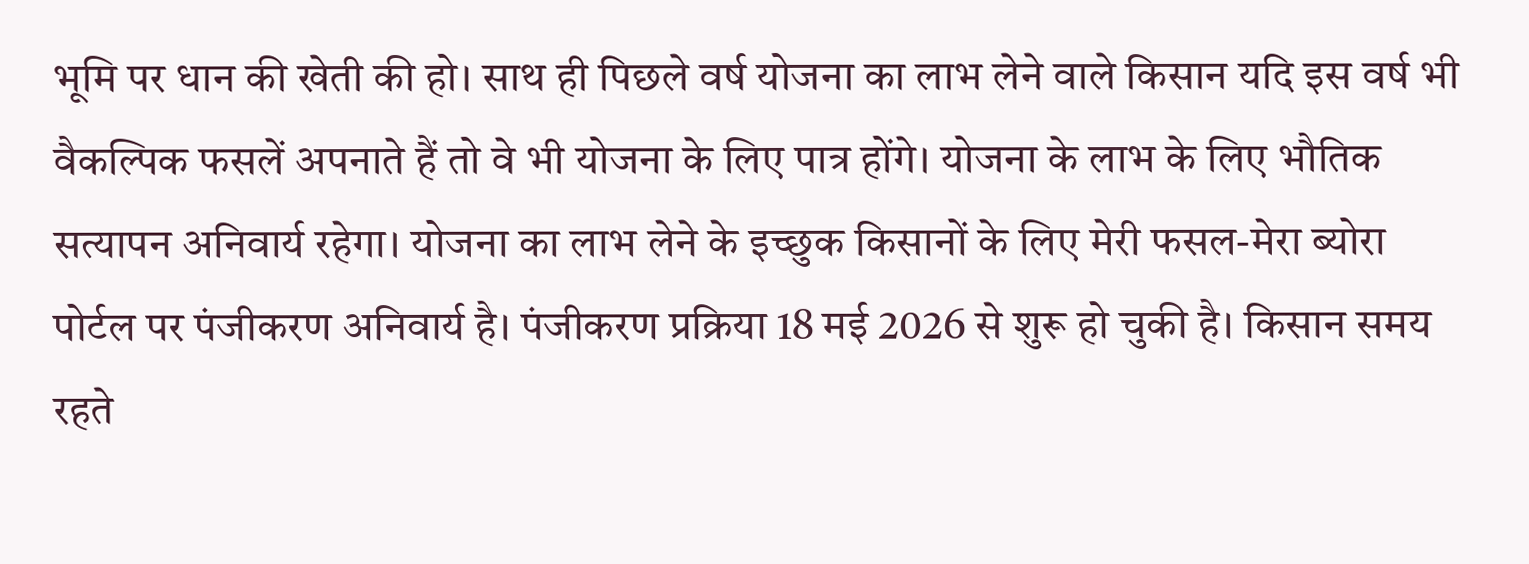भूमि पर धान की खेती की हो। साथ ही पिछले वर्ष योजना का लाभ लेने वाले किसान यदि इस वर्ष भी वैकल्पिक फसलें अपनाते हैं तो वे भी योजना के लिए पात्र होंगे। योजना के लाभ के लिए भौतिक सत्यापन अनिवार्य रहेगा। योजना का लाभ लेने के इच्छुक किसानों के लिए मेरी फसल-मेरा ब्योरा पोर्टल पर पंजीकरण अनिवार्य है। पंजीकरण प्रक्रिया 18 मई 2026 से शुरू हो चुकी है। किसान समय रहते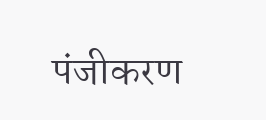पंजीकरण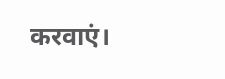करवाएं।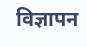विज्ञापन